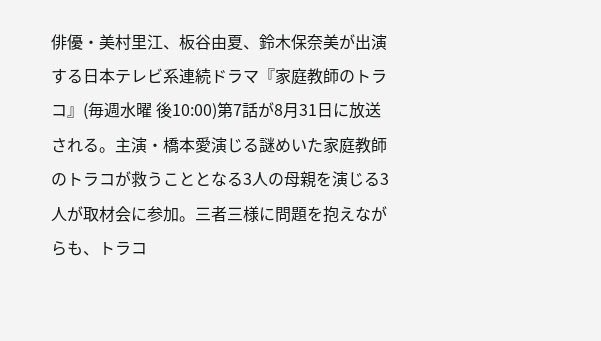俳優・美村里江、板谷由夏、鈴木保奈美が出演する日本テレビ系連続ドラマ『家庭教師のトラコ』(毎週水曜 後10:00)第7話が8月31日に放送される。主演・橋本愛演じる謎めいた家庭教師のトラコが救うこととなる3人の母親を演じる3人が取材会に参加。三者三様に問題を抱えながらも、トラコ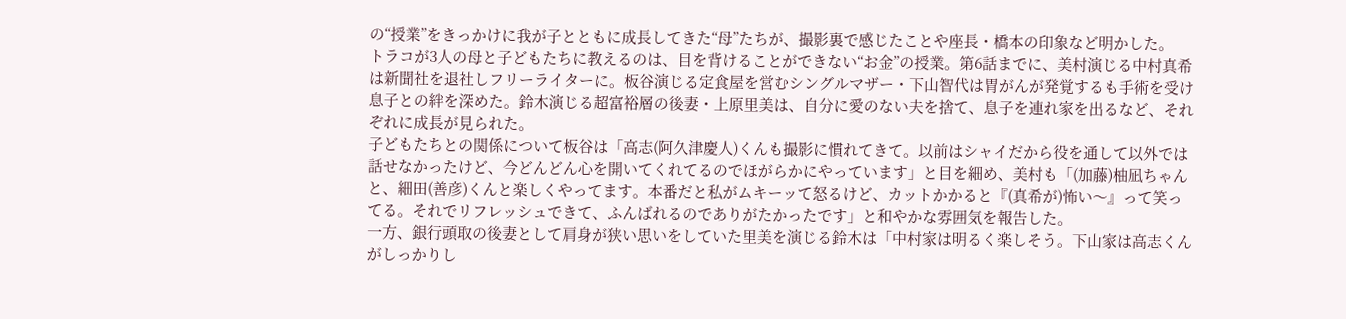の“授業”をきっかけに我が子とともに成長してきた“母”たちが、撮影裏で感じたことや座長・橋本の印象など明かした。
トラコが3人の母と子どもたちに教えるのは、目を背けることができない“お金”の授業。第6話までに、美村演じる中村真希は新聞社を退社しフリーライターに。板谷演じる定食屋を営むシングルマザー・下山智代は胃がんが発覚するも手術を受け息子との絆を深めた。鈴木演じる超富裕層の後妻・上原里美は、自分に愛のない夫を捨て、息子を連れ家を出るなど、それぞれに成長が見られた。
子どもたちとの関係について板谷は「高志(阿久津慶人)くんも撮影に慣れてきて。以前はシャイだから役を通して以外では話せなかったけど、今どんどん心を開いてくれてるのでほがらかにやっています」と目を細め、美村も「(加藤)柚凪ちゃんと、細田(善彦)くんと楽しくやってます。本番だと私がムキーッて怒るけど、カットかかると『(真希が)怖い〜』って笑ってる。それでリフレッシュできて、ふんばれるのでありがたかったです」と和やかな雰囲気を報告した。
一方、銀行頭取の後妻として肩身が狭い思いをしていた里美を演じる鈴木は「中村家は明るく楽しそう。下山家は高志くんがしっかりし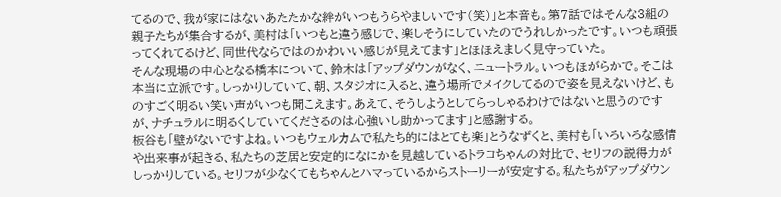てるので、我が家にはないあたたかな絆がいつもうらやましいです(笑)」と本音も。第7話ではそんな3組の親子たちが集合するが、美村は「いつもと違う感じで、楽しそうにしていたのでうれしかったです。いつも頑張ってくれてるけど、同世代ならではのかわいい感じが見えてます」とほほえましく見守っていた。
そんな現場の中心となる橋本について、鈴木は「アップダウンがなく、ニュートラル。いつもほがらかで。そこは本当に立派です。しっかりしていて、朝、スタジオに入ると、違う場所でメイクしてるので姿を見えないけど、ものすごく明るい笑い声がいつも聞こえます。あえて、そうしようとしてらっしゃるわけではないと思うのですが、ナチュラルに明るくしていてくださるのは心強いし助かってます」と感謝する。
板谷も「壁がないですよね。いつもウェルカムで私たち的にはとても楽」とうなずくと、美村も「いろいろな感情や出来事が起きる、私たちの芝居と安定的になにかを見越しているトラコちゃんの対比で、セリフの説得力がしっかりしている。セリフが少なくてもちゃんとハマっているからストーリーが安定する。私たちがアップダウン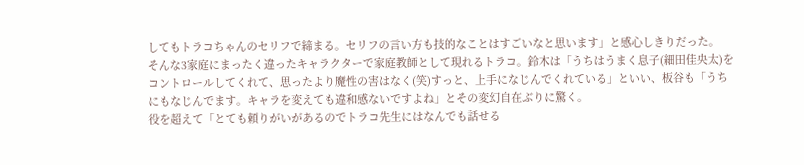してもトラコちゃんのセリフで締まる。セリフの言い方も技的なことはすごいなと思います」と感心しきりだった。
そんな3家庭にまったく違ったキャラクターで家庭教師として現れるトラコ。鈴木は「うちはうまく息子(細田佳央太)をコントロールしてくれて、思ったより魔性の害はなく(笑)すっと、上手になじんでくれている」といい、板谷も「うちにもなじんでます。キャラを変えても違和感ないですよね」とその変幻自在ぶりに驚く。
役を超えて「とても頼りがいがあるのでトラコ先生にはなんでも話せる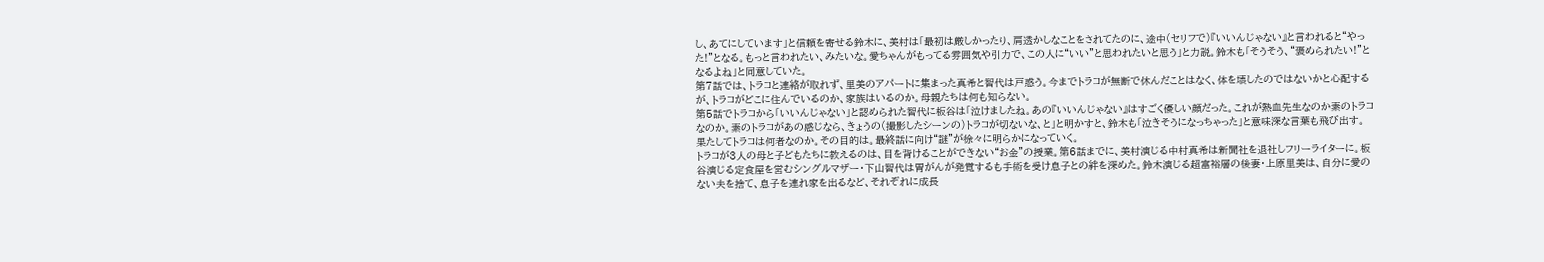し、あてにしています」と信頼を寄せる鈴木に、美村は「最初は厳しかったり、肩透かしなことをされてたのに、途中(セリフで)『いいんじゃない』と言われると“やった!”となる。もっと言われたい、みたいな。愛ちゃんがもってる雰囲気や引力で、この人に“いい”と思われたいと思う」と力説。鈴木も「そうそう、“褒められたい!”となるよね」と同意していた。
第7話では、トラコと連絡が取れず、里美のアパートに集まった真希と智代は戸惑う。今までトラコが無断で休んだことはなく、体を壊したのではないかと心配するが、トラコがどこに住んでいるのか、家族はいるのか。母親たちは何も知らない。
第5話でトラコから「いいんじゃない」と認められた智代に板谷は「泣けましたね。あの『いいんじゃない』はすごく優しい顔だった。これが熱血先生なのか素のトラコなのか。素のトラコがあの感じなら、きょうの(撮影したシーンの)トラコが切ないな、と」と明かすと、鈴木も「泣きそうになっちゃった」と意味深な言葉も飛び出す。果たしてトラコは何者なのか。その目的は。最終話に向け“謎”が徐々に明らかになっていく。
トラコが3人の母と子どもたちに教えるのは、目を背けることができない“お金”の授業。第6話までに、美村演じる中村真希は新聞社を退社しフリーライターに。板谷演じる定食屋を営むシングルマザー・下山智代は胃がんが発覚するも手術を受け息子との絆を深めた。鈴木演じる超富裕層の後妻・上原里美は、自分に愛のない夫を捨て、息子を連れ家を出るなど、それぞれに成長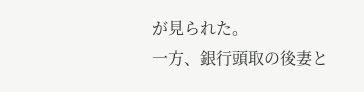が見られた。
一方、銀行頭取の後妻と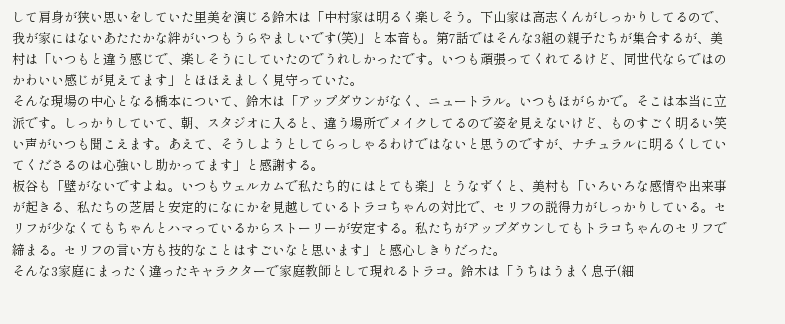して肩身が狭い思いをしていた里美を演じる鈴木は「中村家は明るく楽しそう。下山家は高志くんがしっかりしてるので、我が家にはないあたたかな絆がいつもうらやましいです(笑)」と本音も。第7話ではそんな3組の親子たちが集合するが、美村は「いつもと違う感じで、楽しそうにしていたのでうれしかったです。いつも頑張ってくれてるけど、同世代ならではのかわいい感じが見えてます」とほほえましく見守っていた。
そんな現場の中心となる橋本について、鈴木は「アップダウンがなく、ニュートラル。いつもほがらかで。そこは本当に立派です。しっかりしていて、朝、スタジオに入ると、違う場所でメイクしてるので姿を見えないけど、ものすごく明るい笑い声がいつも聞こえます。あえて、そうしようとしてらっしゃるわけではないと思うのですが、ナチュラルに明るくしていてくださるのは心強いし助かってます」と感謝する。
板谷も「壁がないですよね。いつもウェルカムで私たち的にはとても楽」とうなずくと、美村も「いろいろな感情や出来事が起きる、私たちの芝居と安定的になにかを見越しているトラコちゃんの対比で、セリフの説得力がしっかりしている。セリフが少なくてもちゃんとハマっているからストーリーが安定する。私たちがアップダウンしてもトラコちゃんのセリフで締まる。セリフの言い方も技的なことはすごいなと思います」と感心しきりだった。
そんな3家庭にまったく違ったキャラクターで家庭教師として現れるトラコ。鈴木は「うちはうまく息子(細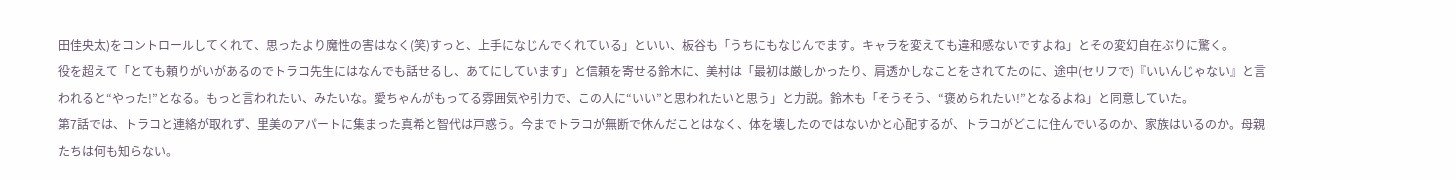田佳央太)をコントロールしてくれて、思ったより魔性の害はなく(笑)すっと、上手になじんでくれている」といい、板谷も「うちにもなじんでます。キャラを変えても違和感ないですよね」とその変幻自在ぶりに驚く。
役を超えて「とても頼りがいがあるのでトラコ先生にはなんでも話せるし、あてにしています」と信頼を寄せる鈴木に、美村は「最初は厳しかったり、肩透かしなことをされてたのに、途中(セリフで)『いいんじゃない』と言われると“やった!”となる。もっと言われたい、みたいな。愛ちゃんがもってる雰囲気や引力で、この人に“いい”と思われたいと思う」と力説。鈴木も「そうそう、“褒められたい!”となるよね」と同意していた。
第7話では、トラコと連絡が取れず、里美のアパートに集まった真希と智代は戸惑う。今までトラコが無断で休んだことはなく、体を壊したのではないかと心配するが、トラコがどこに住んでいるのか、家族はいるのか。母親たちは何も知らない。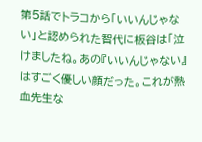第5話でトラコから「いいんじゃない」と認められた智代に板谷は「泣けましたね。あの『いいんじゃない』はすごく優しい顔だった。これが熱血先生な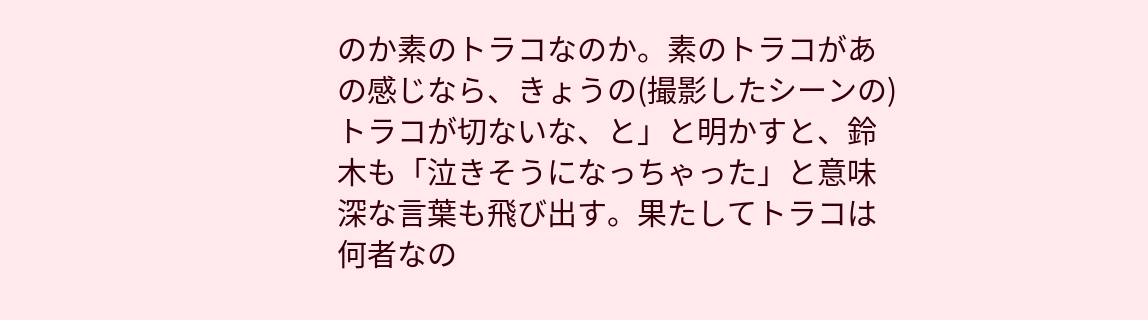のか素のトラコなのか。素のトラコがあの感じなら、きょうの(撮影したシーンの)トラコが切ないな、と」と明かすと、鈴木も「泣きそうになっちゃった」と意味深な言葉も飛び出す。果たしてトラコは何者なの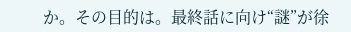か。その目的は。最終話に向け“謎”が徐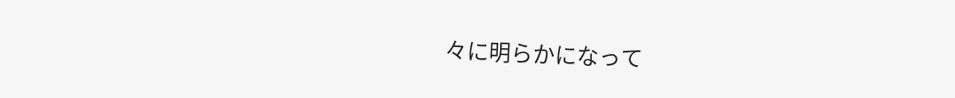々に明らかになって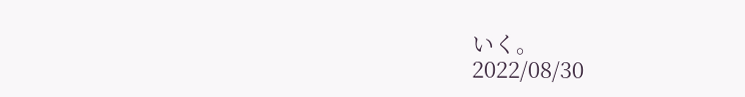いく。
2022/08/30